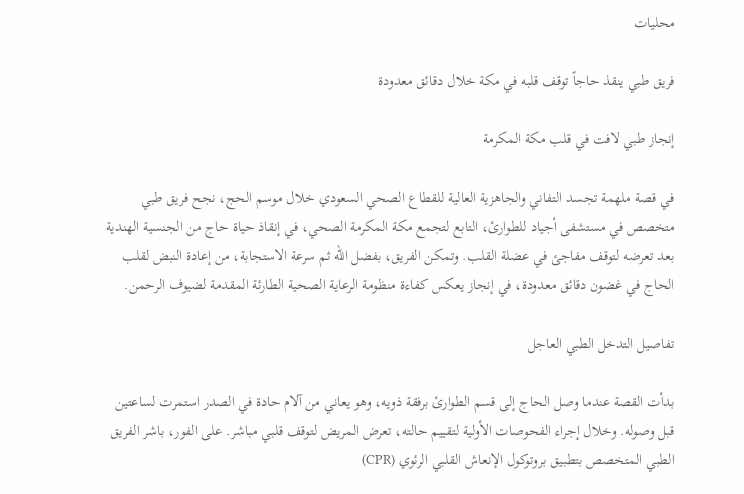محليات

فريق طبي ينقذ حاجاً توقف قلبه في مكة خلال دقائق معدودة

إنجاز طبي لافت في قلب مكة المكرمة

في قصة ملهمة تجسد التفاني والجاهزية العالية للقطاع الصحي السعودي خلال موسم الحج، نجح فريق طبي متخصص في مستشفى أجياد للطوارئ، التابع لتجمع مكة المكرمة الصحي، في إنقاذ حياة حاج من الجنسية الهندية بعد تعرضه لتوقف مفاجئ في عضلة القلب. وتمكن الفريق، بفضل الله ثم سرعة الاستجابة، من إعادة النبض لقلب الحاج في غضون دقائق معدودة، في إنجاز يعكس كفاءة منظومة الرعاية الصحية الطارئة المقدمة لضيوف الرحمن.

تفاصيل التدخل الطبي العاجل

بدأت القصة عندما وصل الحاج إلى قسم الطوارئ برفقة ذويه، وهو يعاني من آلام حادة في الصدر استمرت لساعتين قبل وصوله. وخلال إجراء الفحوصات الأولية لتقييم حالته، تعرض المريض لتوقف قلبي مباشر. على الفور، باشر الفريق الطبي المتخصص بتطبيق بروتوكول الإنعاش القلبي الرئوي (CPR)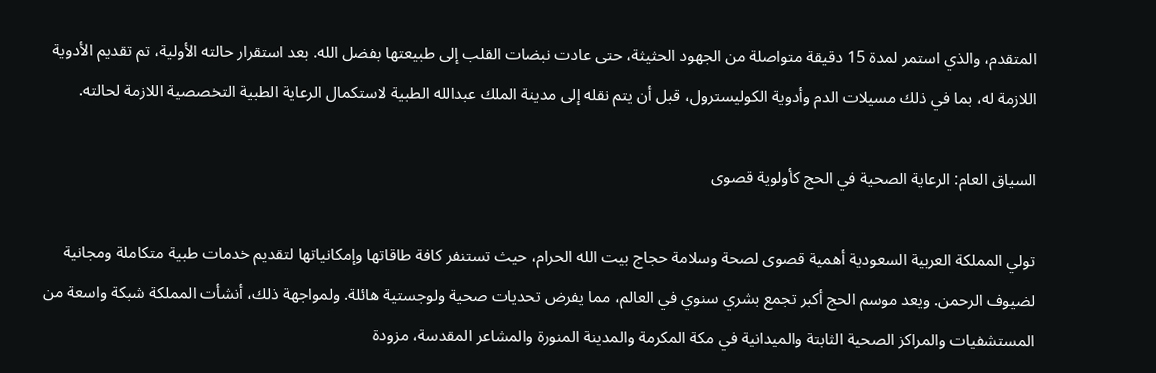المتقدم، والذي استمر لمدة 15 دقيقة متواصلة من الجهود الحثيثة، حتى عادت نبضات القلب إلى طبيعتها بفضل الله. بعد استقرار حالته الأولية، تم تقديم الأدوية اللازمة له، بما في ذلك مسيلات الدم وأدوية الكوليسترول، قبل أن يتم نقله إلى مدينة الملك عبدالله الطبية لاستكمال الرعاية الطبية التخصصية اللازمة لحالته.

السياق العام: الرعاية الصحية في الحج كأولوية قصوى

تولي المملكة العربية السعودية أهمية قصوى لصحة وسلامة حجاج بيت الله الحرام، حيث تستنفر كافة طاقاتها وإمكانياتها لتقديم خدمات طبية متكاملة ومجانية لضيوف الرحمن. ويعد موسم الحج أكبر تجمع بشري سنوي في العالم، مما يفرض تحديات صحية ولوجستية هائلة. ولمواجهة ذلك، أنشأت المملكة شبكة واسعة من المستشفيات والمراكز الصحية الثابتة والميدانية في مكة المكرمة والمدينة المنورة والمشاعر المقدسة، مزودة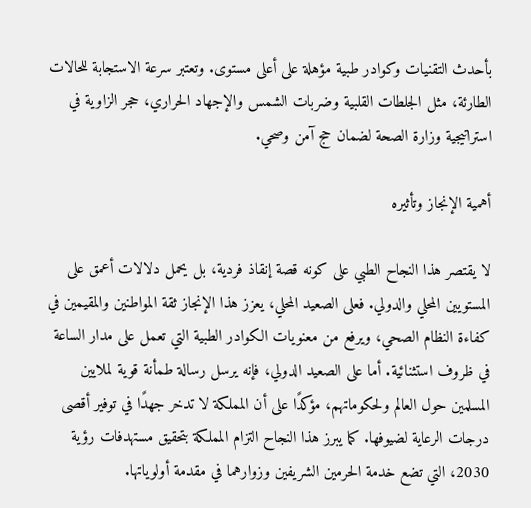بأحدث التقنيات وكوادر طبية مؤهلة على أعلى مستوى. وتعتبر سرعة الاستجابة للحالات الطارئة، مثل الجلطات القلبية وضربات الشمس والإجهاد الحراري، حجر الزاوية في استراتيجية وزارة الصحة لضمان حج آمن وصحي.

أهمية الإنجاز وتأثيره

لا يقتصر هذا النجاح الطبي على كونه قصة إنقاذ فردية، بل يحمل دلالات أعمق على المستويين المحلي والدولي. فعلى الصعيد المحلي، يعزز هذا الإنجاز ثقة المواطنين والمقيمين في كفاءة النظام الصحي، ويرفع من معنويات الكوادر الطبية التي تعمل على مدار الساعة في ظروف استثنائية. أما على الصعيد الدولي، فإنه يرسل رسالة طمأنة قوية لملايين المسلمين حول العالم ولحكوماتهم، مؤكدًا على أن المملكة لا تدخر جهدًا في توفير أقصى درجات الرعاية لضيوفها. كما يبرز هذا النجاح التزام المملكة بتحقيق مستهدفات رؤية 2030، التي تضع خدمة الحرمين الشريفين وزوارهما في مقدمة أولوياتها.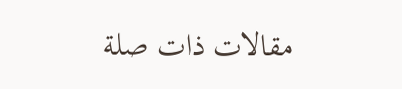مقالات ذات صلة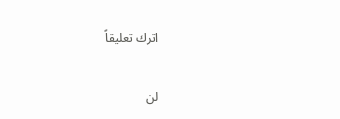اترك تعليقاً

لن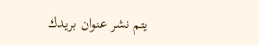يتم نشر عنوان بريدك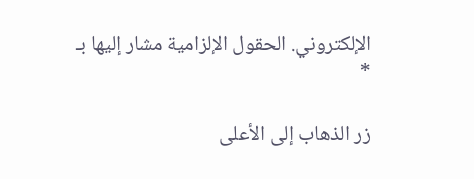الإلكتروني. الحقول الإلزامية مشار إليها بـ *

زر الذهاب إلى الأعلى